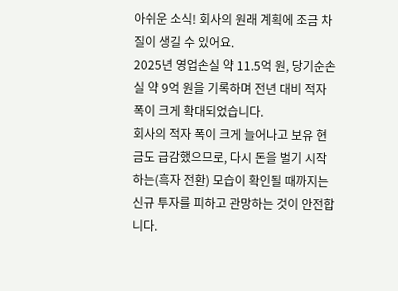아쉬운 소식! 회사의 원래 계획에 조금 차질이 생길 수 있어요.
2025년 영업손실 약 11.5억 원, 당기순손실 약 9억 원을 기록하며 전년 대비 적자 폭이 크게 확대되었습니다.
회사의 적자 폭이 크게 늘어나고 보유 현금도 급감했으므로, 다시 돈을 벌기 시작하는(흑자 전환) 모습이 확인될 때까지는 신규 투자를 피하고 관망하는 것이 안전합니다.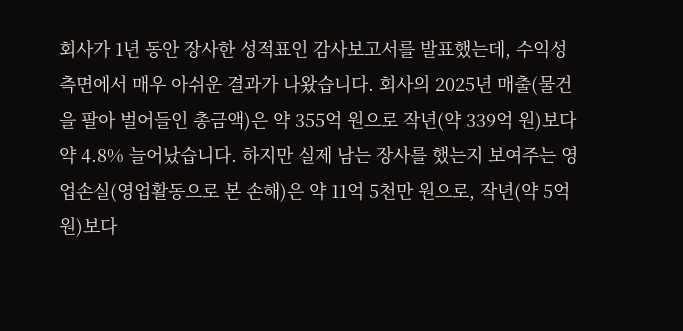회사가 1년 동안 장사한 성적표인 감사보고서를 발표했는데, 수익성 측면에서 매우 아쉬운 결과가 나왔습니다. 회사의 2025년 매출(물건을 팔아 벌어들인 총금액)은 약 355억 원으로 작년(약 339억 원)보다 약 4.8% 늘어났습니다. 하지만 실제 남는 장사를 했는지 보여주는 영업손실(영업활동으로 본 손해)은 약 11억 5천만 원으로, 작년(약 5억 원)보다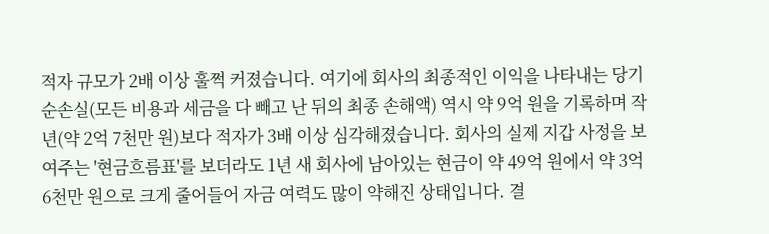적자 규모가 2배 이상 훌쩍 커졌습니다. 여기에 회사의 최종적인 이익을 나타내는 당기순손실(모든 비용과 세금을 다 빼고 난 뒤의 최종 손해액) 역시 약 9억 원을 기록하며 작년(약 2억 7천만 원)보다 적자가 3배 이상 심각해졌습니다. 회사의 실제 지갑 사정을 보여주는 '현금흐름표'를 보더라도 1년 새 회사에 남아있는 현금이 약 49억 원에서 약 3억 6천만 원으로 크게 줄어들어 자금 여력도 많이 약해진 상태입니다. 결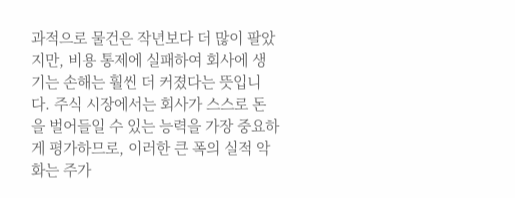과적으로 물건은 작년보다 더 많이 팔았지만, 비용 통제에 실패하여 회사에 생기는 손해는 훨씬 더 커졌다는 뜻입니다. 주식 시장에서는 회사가 스스로 돈을 벌어들일 수 있는 능력을 가장 중요하게 평가하므로, 이러한 큰 폭의 실적 악화는 주가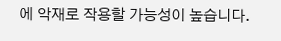에 악재로 작용할 가능성이 높습니다.